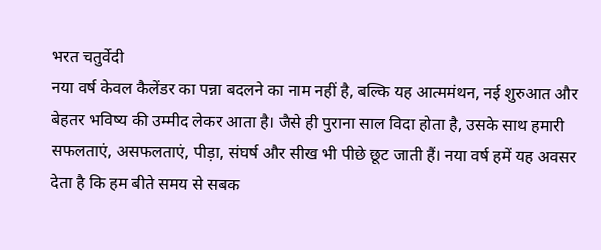भरत चतुर्वेदी
नया वर्ष केवल कैलेंडर का पन्ना बदलने का नाम नहीं है, बल्कि यह आत्ममंथन, नई शुरुआत और बेहतर भविष्य की उम्मीद लेकर आता है। जैसे ही पुराना साल विदा होता है, उसके साथ हमारी सफलताएं, असफलताएं, पीड़ा, संघर्ष और सीख भी पीछे छूट जाती हैं। नया वर्ष हमें यह अवसर देता है कि हम बीते समय से सबक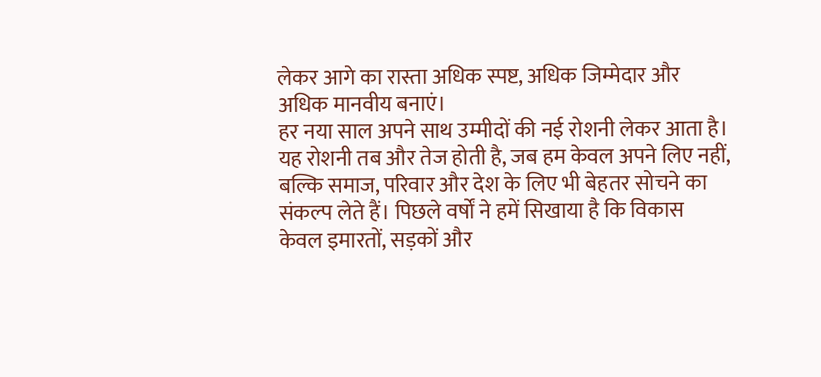लेकर आगे का रास्ता अधिक स्पष्ट, अधिक जिम्मेदार और अधिक मानवीय बनाएं।
हर नया साल अपने साथ उम्मीदों की नई रोशनी लेकर आता है। यह रोशनी तब और तेज होती है, जब हम केवल अपने लिए नहीं, बल्कि समाज, परिवार और देश के लिए भी बेहतर सोचने का संकल्प लेते हैं। पिछले वर्षों ने हमें सिखाया है कि विकास केवल इमारतों, सड़कों और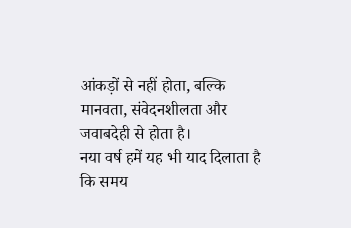आंकड़ों से नहीं होता, बल्कि मानवता, संवेदनशीलता और जवाबदेही से होता है।
नया वर्ष हमें यह भी याद दिलाता है कि समय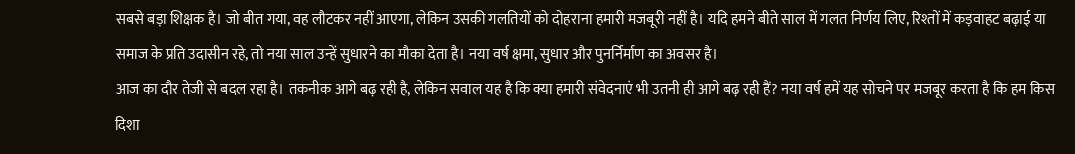सबसे बड़ा शिक्षक है। जो बीत गया, वह लौटकर नहीं आएगा, लेकिन उसकी गलतियों को दोहराना हमारी मजबूरी नहीं है। यदि हमने बीते साल में गलत निर्णय लिए, रिश्तों में कड़वाहट बढ़ाई या समाज के प्रति उदासीन रहे, तो नया साल उन्हें सुधारने का मौका देता है। नया वर्ष क्षमा, सुधार और पुनर्निर्माण का अवसर है।
आज का दौर तेजी से बदल रहा है। तकनीक आगे बढ़ रही है, लेकिन सवाल यह है कि क्या हमारी संवेदनाएं भी उतनी ही आगे बढ़ रही हैं? नया वर्ष हमें यह सोचने पर मजबूर करता है कि हम किस दिशा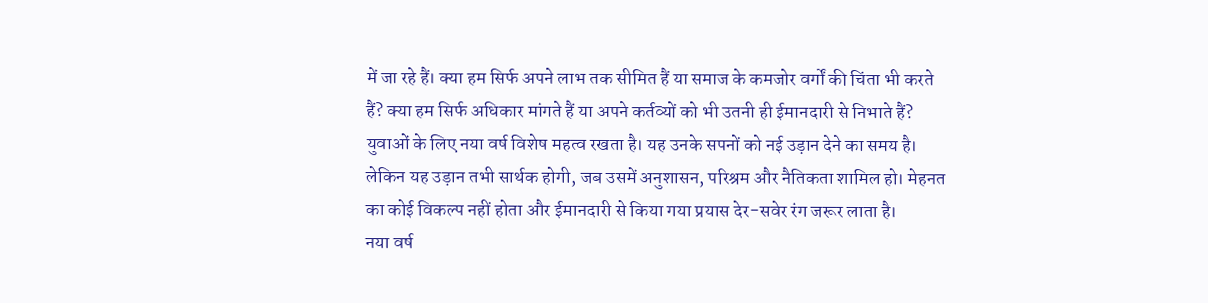में जा रहे हैं। क्या हम सिर्फ अपने लाभ तक सीमित हैं या समाज के कमजोर वर्गों की चिंता भी करते हैं? क्या हम सिर्फ अधिकार मांगते हैं या अपने कर्तव्यों को भी उतनी ही ईमानदारी से निभाते हैं?
युवाओं के लिए नया वर्ष विशेष महत्व रखता है। यह उनके सपनों को नई उड़ान देने का समय है। लेकिन यह उड़ान तभी सार्थक होगी, जब उसमें अनुशासन, परिश्रम और नैतिकता शामिल हो। मेहनत का कोई विकल्प नहीं होता और ईमानदारी से किया गया प्रयास देर-सवेर रंग जरूर लाता है।
नया वर्ष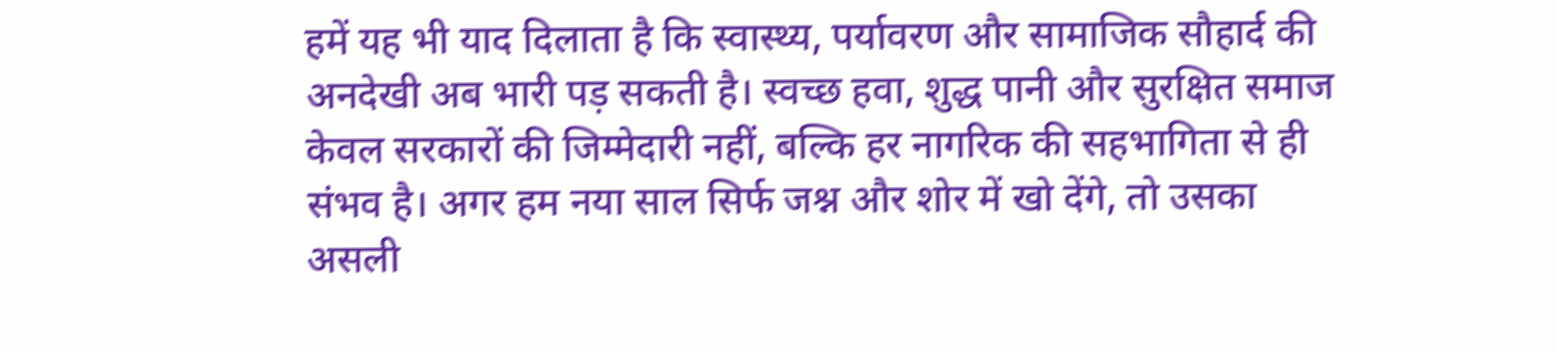हमें यह भी याद दिलाता है कि स्वास्थ्य, पर्यावरण और सामाजिक सौहार्द की अनदेखी अब भारी पड़ सकती है। स्वच्छ हवा, शुद्ध पानी और सुरक्षित समाज केवल सरकारों की जिम्मेदारी नहीं, बल्कि हर नागरिक की सहभागिता से ही संभव है। अगर हम नया साल सिर्फ जश्न और शोर में खो देंगे, तो उसका असली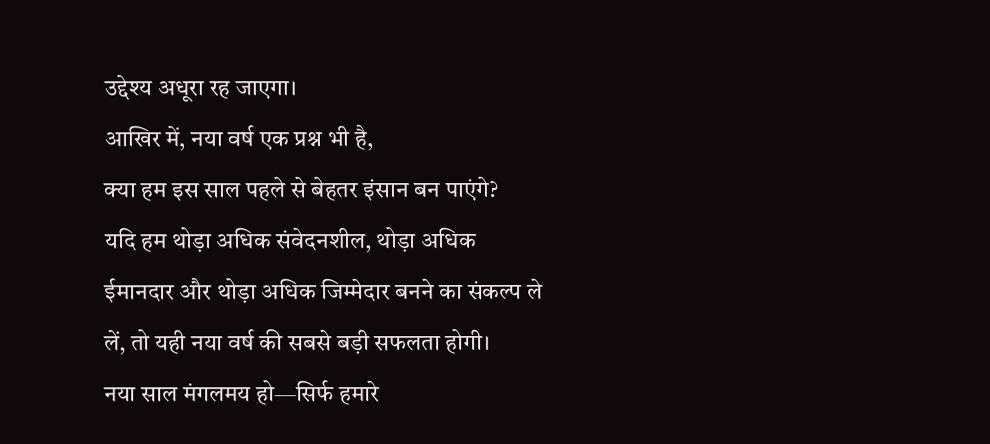उद्देश्य अधूरा रह जाएगा।
आखिर में, नया वर्ष एक प्रश्न भी है,
क्या हम इस साल पहले से बेहतर इंसान बन पाएंगे?
यदि हम थोड़ा अधिक संवेदनशील, थोड़ा अधिक ईमानदार और थोड़ा अधिक जिम्मेदार बनने का संकल्प ले लें, तो यही नया वर्ष की सबसे बड़ी सफलता होगी।
नया साल मंगलमय हो—सिर्फ हमारे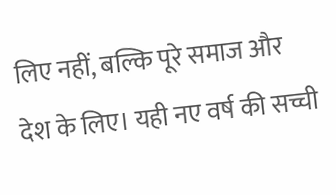लिए नहीं, बल्कि पूरे समाज और देश के लिए। यही नए वर्ष की सच्ची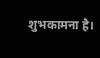शुभकामना है।